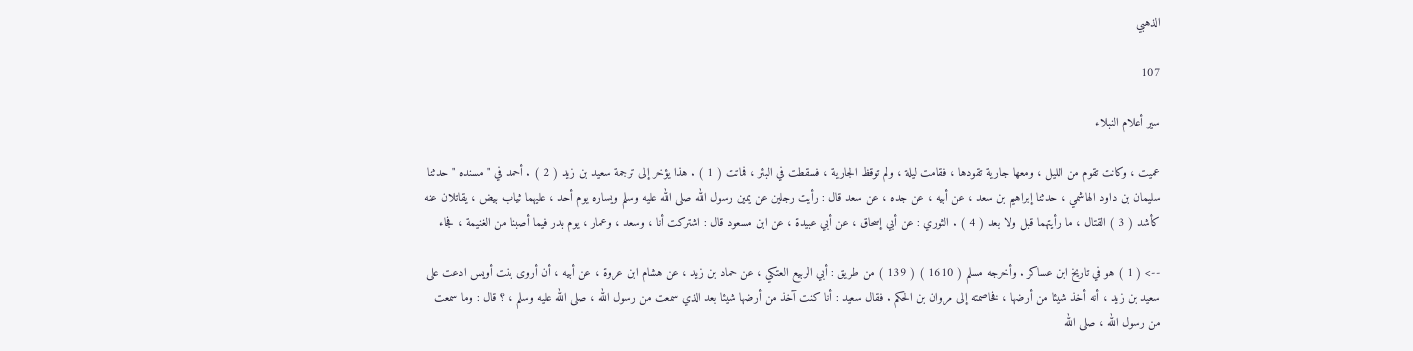الذهبي

107

سير أعلام النبلاء

عميت ، وكانت تقوم من الليل ، ومعها جارية تقودها ، فقامت ليلة ، ولم توقظ الجارية ، فسقطت في البئر ، فماتت ( 1 ) . هذا يؤخر إلى ترجمة سعيد بن زيد ( 2 ) . أحمد في " مسنده " حدثنا سليمان بن داود الهاشمي ، حدثنا إبراهيم بن سعد ، عن أبيه ، عن جده ، عن سعد قال : رأيت رجلين عن يمين رسول الله صلى الله عليه وسلم ويساره يوم أحد ، عليهما ثياب بيض ، يقاتلان عنه كأشد ( 3 ) القتال ، ما رأيتهما قبل ولا بعد ( 4 ) . الثوري : عن أبي إسحاق ، عن أبي عبيدة ، عن ابن مسعود قال : اشتركت أنا ، وسعد ، وعمار ، يوم بدر فيما أصبنا من الغنيمة ، فجاء

--> ( 1 ) هو في تاريخ ابن عساكر . وأخرجه مسلم ( 1610 ) ( 139 ) من طريق : أبي الربيع العتكي ، عن حماد بن زيد ، عن هشام ابن عروة ، عن أبيه ، أن أروى بنت أويس ادعت على سعيد بن زيد ، أنه أخذ شيئا من أرضها ، فخاصمته إلى مروان بن الحكم . فقال سعيد : أنا كنت آخذ من أرضها شيئا بعد الذي سمعت من رسول الله ، صلى الله عليه وسلم ، ؟ قال : وما سمعت من رسول الله ، صلى الله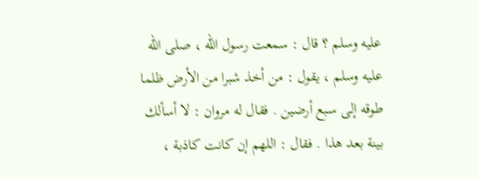عليه وسلم ؟ قال : سمعت رسول الله ، صلى الله عليه وسلم ، يقول : من أخذ شبرا من الأرض ظلما طوقه إلى سبع أرضين . فقال له مروان : لا أسألك بينة بعد هذا . فقال : اللهم إن كانت كاذبة ،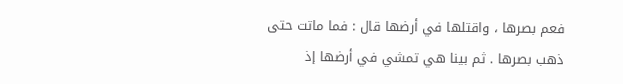فعم بصرها ، واقتلها في أرضها قال : فما ماتت حتى ذهب بصرها . ثم بينا هي تمشي في أرضها إذ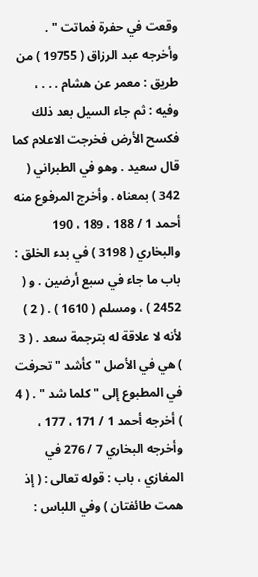وقعت في حفرة فماتت " . وأخرجه عبد الرزاق ( 19755 ) من طريق : معمر عن هشام . . . ، وفيه : ثم جاء السيل بعد ذلك فكسح الأرض فخرجت الاعلام كما قال سعيد . وهو في الطبراني ( 342 ) بمعناه . وأخرج المرفوع منه أحمد 1 / 188 ، 189 ، 190 والبخاري ( 3198 ) في بدء الخلق : باب ما جاء في سبع أرضين . و ( 2452 ) ، ومسلم ( 1610 ) . ( 2 ) لأنه لا علاقة له بترجمة سعد . ( 3 ) هي في الأصل " كأشد " تحرفت في المطبوع إلى " كلما شد " . ( 4 ) أخرجه أحمد 1 / 171 ، 177 ، وأخرجه البخاري 7 / 276 في المغازي ، باب : قوله تعالى : ( إذ همت طائفتان ) وفي اللباس :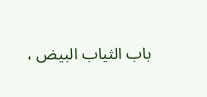باب الثياب البيض ،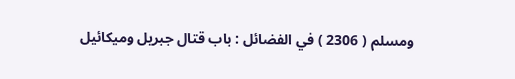ومسلم ( 2306 ) في الفضائل : باب قتال جبريل وميكائيل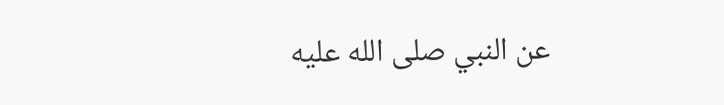عن النبي صلى الله عليه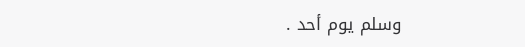وسلم يوم أحد .